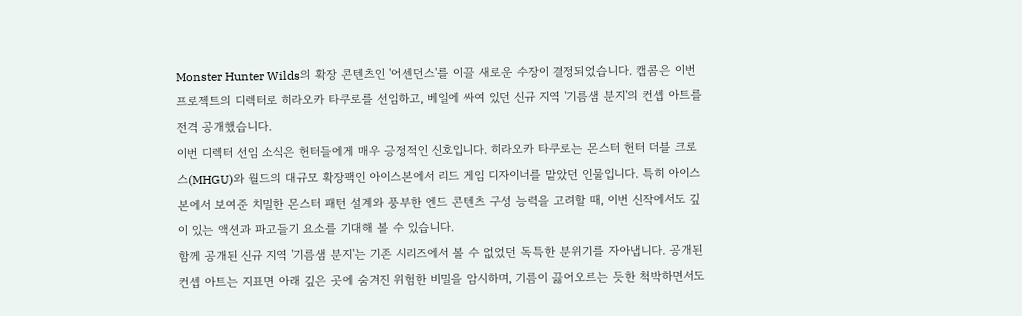Monster Hunter Wilds의 확장 콘텐츠인 '어센던스'를 이끌 새로운 수장이 결정되었습니다. 캡콤은 이번 프로젝트의 디렉터로 히라오카 타쿠로를 선임하고, 베일에 싸여 있던 신규 지역 '기름샘 분지'의 컨셉 아트를 전격 공개했습니다.
이번 디렉터 선임 소식은 헌터들에게 매우 긍정적인 신호입니다. 히라오카 타쿠로는 몬스터 헌터 더블 크로스(MHGU)와 월드의 대규모 확장팩인 아이스본에서 리드 게임 디자이너를 맡았던 인물입니다. 특히 아이스본에서 보여준 치밀한 몬스터 패턴 설계와 풍부한 엔드 콘텐츠 구성 능력을 고려할 때, 이번 신작에서도 깊이 있는 액션과 파고들기 요소를 기대해 볼 수 있습니다.
함께 공개된 신규 지역 '기름샘 분지'는 기존 시리즈에서 볼 수 없었던 독특한 분위기를 자아냅니다. 공개된 컨셉 아트는 지표면 아래 깊은 곳에 숨겨진 위험한 비밀을 암시하며, 기름이 끓어오르는 듯한 척박하면서도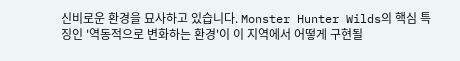신비로운 환경을 묘사하고 있습니다. Monster Hunter Wilds의 핵심 특징인 '역동적으로 변화하는 환경'이 이 지역에서 어떻게 구현될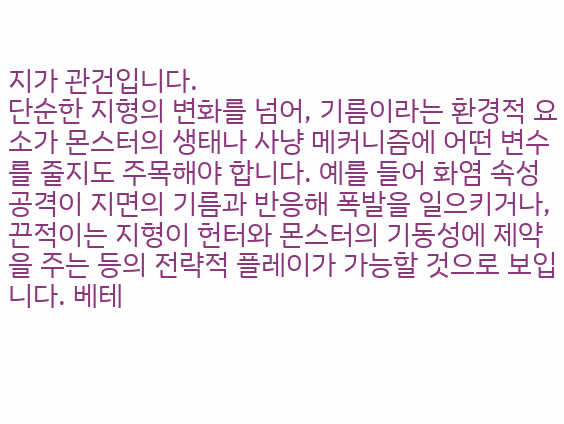지가 관건입니다.
단순한 지형의 변화를 넘어, 기름이라는 환경적 요소가 몬스터의 생태나 사냥 메커니즘에 어떤 변수를 줄지도 주목해야 합니다. 예를 들어 화염 속성 공격이 지면의 기름과 반응해 폭발을 일으키거나, 끈적이는 지형이 헌터와 몬스터의 기동성에 제약을 주는 등의 전략적 플레이가 가능할 것으로 보입니다. 베테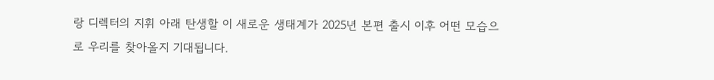랑 디렉터의 지휘 아래 탄생할 이 새로운 생태계가 2025년 본편 출시 이후 어떤 모습으로 우리를 찾아올지 기대됩니다.